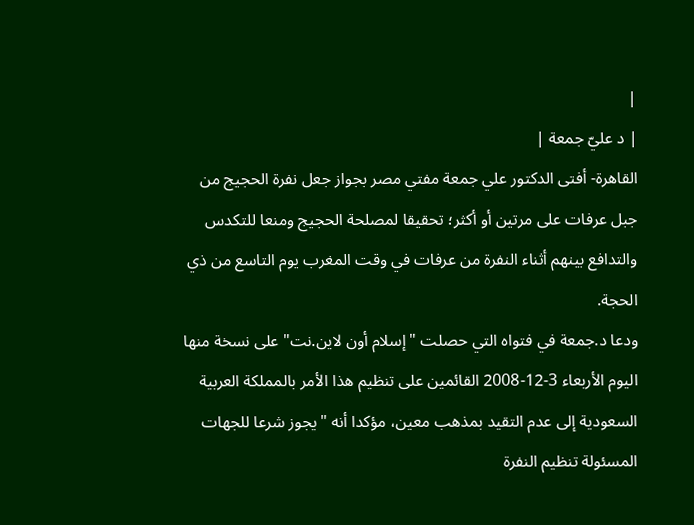|
| د عليّ جمعة |
القاهرة- أفتى الدكتور علي جمعة مفتي مصر بجواز جعل نفرة الحجيج من جبل عرفات على مرتين أو أكثر؛ تحقيقا لمصلحة الحجيج ومنعا للتكدس والتدافع بينهم أثناء النفرة من عرفات في وقت المغرب يوم التاسع من ذي الحجة.
ودعا د.جمعة في فتواه التي حصلت "إسلام أون لاين.نت" على نسخة منها اليوم الأربعاء 3-12-2008 القائمين على تنظيم هذا الأمر بالمملكة العربية السعودية إلى عدم التقيد بمذهب معين، مؤكدا أنه "يجوز شرعا للجهات المسئولة تنظيم النفرة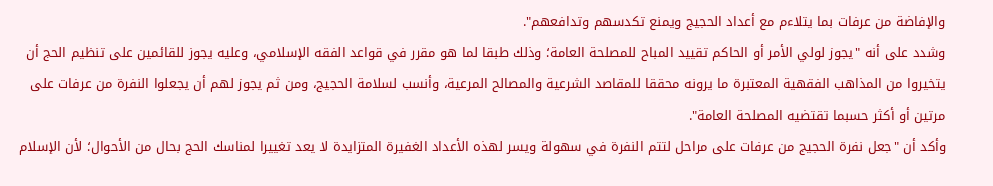والإفاضة من عرفات بما يتلاءم مع أعداد الحجيج ويمنع تكدسهم وتدافعهم".
وشدد على أنه "يجوز لولي الأمر أو الحاكم تقييد المباح للمصلحة العامة؛ وذلك طبقا لما هو مقرر في قواعد الفقه الإسلامي، وعليه يجوز للقائمين على تنظيم الحج أن يتخيروا من المذاهب الفقهية المعتبرة ما يرونه محققا للمقاصد الشرعية والمصالح المرعية، وأنسب لسلامة الحجيج، ومن ثم يجوز لهم أن يجعلوا النفرة من عرفات على مرتين أو أكثر حسبما تقتضيه المصلحة العامة".
وأكد أن "جعل نفرة الحجيج من عرفات على مراحل لتتم النفرة في سهولة ويسر لهذه الأعداد الغفيرة المتزايدة لا يعد تغييرا لمناسك الحج بحال من الأحوال؛ لأن الإسلام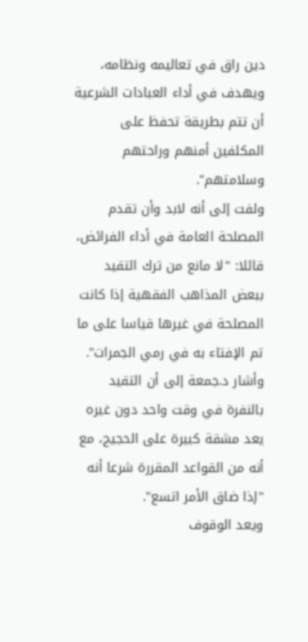دين راق في تعاليمه ونظامه، ويهدف في أداء العبادات الشرعية أن تتم بطريقة تحفظ على المكلفين أمنهم وراحتهم وسلامتهم".
ولفت إلى أنه لابد وأن تقدم المصلحة العامة في أداء الفرائض، قائلا: "لا مانع من ترك التقيد ببعض المذاهب الفقهية إذا كانت المصلحة في غيرها قياسا على ما تم الإفتاء به في رمي الجمرات".
وأشار د.جمعة إلى أن التقيد بالنفرة في وقت واحد دون غيره يعد مشقة كبيرة على الحجيج، مع أنه من القواعد المقررة شرعا أنه "إذا ضاق الأمر اتسع".
ويعد الوقوف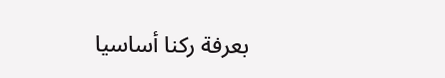بعرفة ركنا أساسيا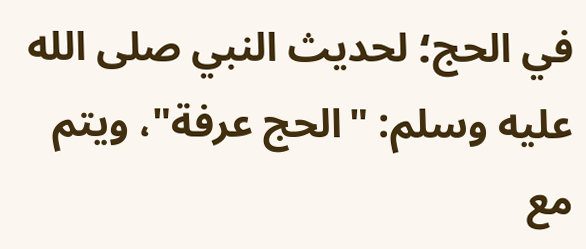في الحج؛ لحديث النبي صلى الله عليه وسلم: "الحج عرفة"، ويتم مع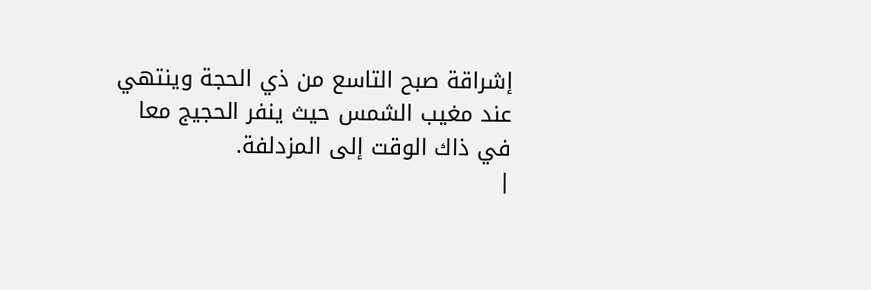إشراقة صبح التاسع من ذي الحجة وينتهي عند مغيب الشمس حيث ينفر الحجيج معا في ذاك الوقت إلى المزدلفة.
|